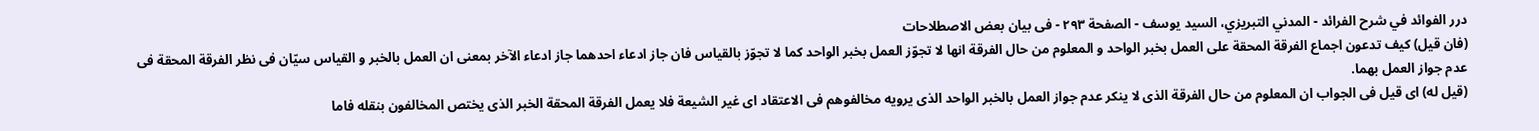درر الفوائد في شرح الفرائد - المدني التبريزي، السيد يوسف - الصفحة ٢٩٣ - فى بيان بعض الاصطلاحات
(فان قيل) كيف تدعون اجماع الفرقة المحقة على العمل بخبر الواحد و المعلوم من حال الفرقة انها لا تجوّز العمل بخبر الواحد كما لا تجوّز بالقياس فان جاز ادعاء احدهما جاز ادعاء الآخر بمعنى ان العمل بالخبر و القياس سيّان فى نظر الفرقة المحقة فى عدم جواز العمل بهما.
(قيل له) اى قيل فى الجواب ان المعلوم من حال الفرقة الذى لا ينكر عدم جواز العمل بالخبر الواحد الذى يرويه مخالفوهم فى الاعتقاد اى غير الشيعة فلا يعمل الفرقة المحقة الخبر الذى يختص المخالفون بنقله فاما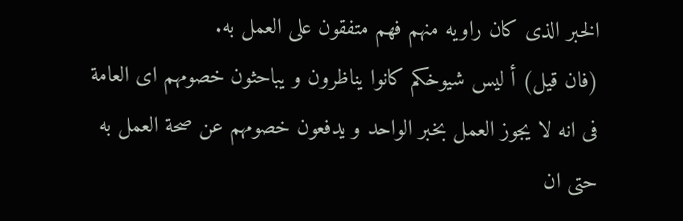الخبر الذى كان راويه منهم فهم متفقون على العمل به.
(فان قيل) أ ليس شيوخكم كانوا يناظرون و يباحثون خصومهم اى العامة فى انه لا يجوز العمل بخبر الواحد و يدفعون خصومهم عن صحة العمل به حتى ان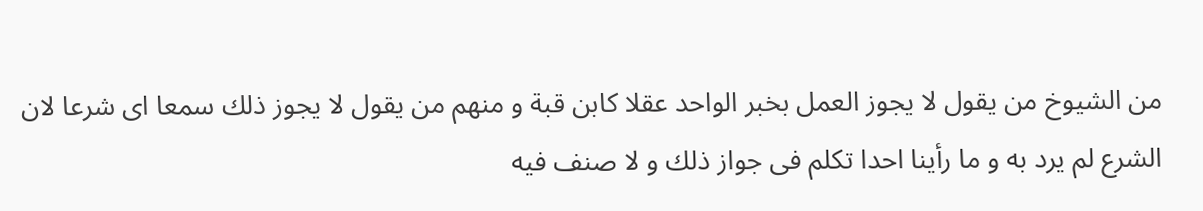من الشيوخ من يقول لا يجوز العمل بخبر الواحد عقلا كابن قبة و منهم من يقول لا يجوز ذلك سمعا اى شرعا لان الشرع لم يرد به و ما رأينا احدا تكلم فى جواز ذلك و لا صنف فيه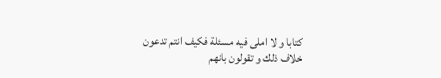كتابا و لا املى فيه مسئلة فكيف انتم تدعون خلاف ذلك و تقولون بانهم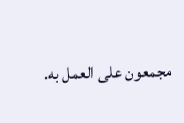مجمعون على العمل به.